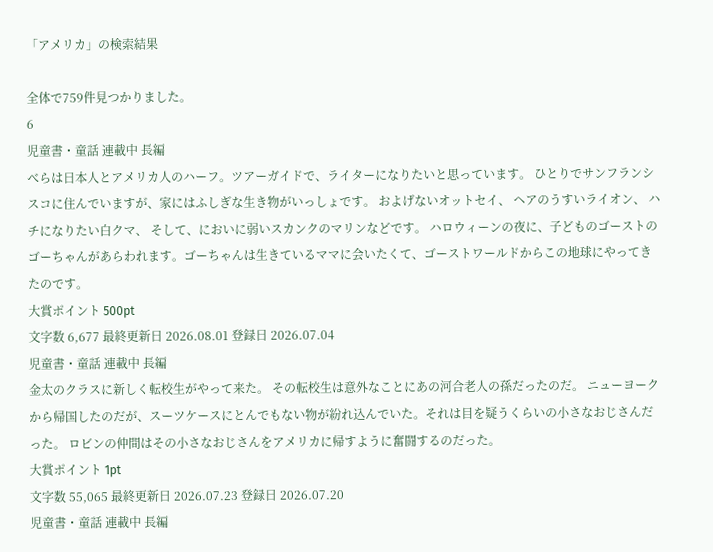「アメリカ」の検索結果

全体で759件見つかりました。
6
児童書・童話 連載中 長編
べらは日本人とアメリカ人のハーフ。ツアーガイドで、ライターになりたいと思っています。 ひとりでサンフランシスコに住んでいますが、家にはふしぎな生き物がいっしょです。 およげないオットセイ、 ヘアのうすいライオン、 ハチになりたい白クマ、 そして、においに弱いスカンクのマリンなどです。 ハロウィーンの夜に、子どものゴーストのゴーちゃんがあらわれます。ゴーちゃんは生きているママに会いたくて、ゴーストワールドからこの地球にやってきたのです。
大賞ポイント 500pt
文字数 6,677 最終更新日 2026.08.01 登録日 2026.07.04
児童書・童話 連載中 長編
金太のクラスに新しく転校生がやって来た。 その転校生は意外なことにあの河合老人の孫だったのだ。 ニューヨークから帰国したのだが、スーツケースにとんでもない物が紛れ込んでいた。それは目を疑うくらいの小さなおじさんだった。 ロビンの仲間はその小さなおじさんをアメリカに帰すように奮闘するのだった。
大賞ポイント 1pt
文字数 55,065 最終更新日 2026.07.23 登録日 2026.07.20
児童書・童話 連載中 長編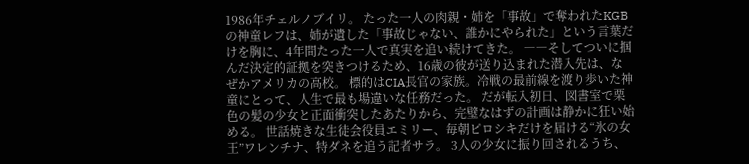1986年チェルノブイリ。 たった一人の肉親・姉を「事故」で奪われたKGBの神童レフは、姉が遺した「事故じゃない、誰かにやられた」という言葉だけを胸に、4年間たった一人で真実を追い続けてきた。 ――そしてついに掴んだ決定的証拠を突きつけるため、16歳の彼が送り込まれた潜入先は、なぜかアメリカの高校。 標的はCIA長官の家族。冷戦の最前線を渡り歩いた神童にとって、人生で最も場違いな任務だった。 だが転入初日、図書室で栗色の髪の少女と正面衝突したあたりから、完璧なはずの計画は静かに狂い始める。 世話焼きな生徒会役員エミリー、毎朝ピロシキだけを届ける“氷の女王”ワレンチナ、特ダネを追う記者サラ。 3人の少女に振り回されるうち、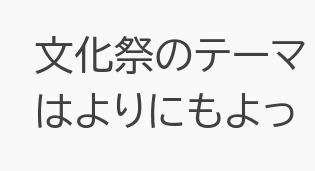文化祭のテーマはよりにもよっ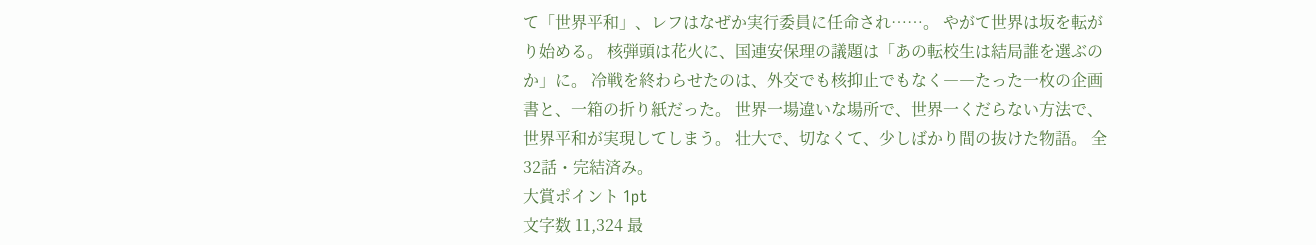て「世界平和」、レフはなぜか実行委員に任命され……。 やがて世界は坂を転がり始める。 核弾頭は花火に、国連安保理の議題は「あの転校生は結局誰を選ぶのか」に。 冷戦を終わらせたのは、外交でも核抑止でもなく――たった一枚の企画書と、一箱の折り紙だった。 世界一場違いな場所で、世界一くだらない方法で、世界平和が実現してしまう。 壮大で、切なくて、少しばかり間の抜けた物語。 全32話・完結済み。
大賞ポイント 1pt
文字数 11,324 最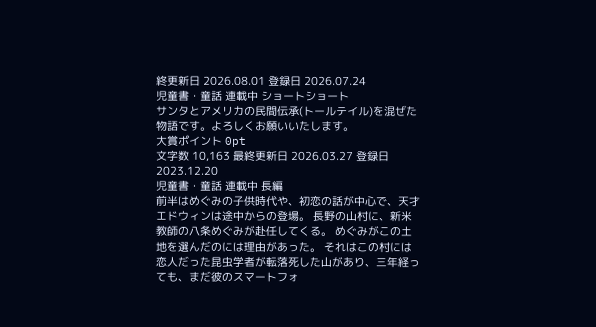終更新日 2026.08.01 登録日 2026.07.24
児童書・童話 連載中 ショートショート
サンタとアメリカの民間伝承(トールテイル)を混ぜた物語です。よろしくお願いいたします。
大賞ポイント 0pt
文字数 10,163 最終更新日 2026.03.27 登録日 2023.12.20
児童書・童話 連載中 長編
前半はめぐみの子供時代や、初恋の話が中心で、天才エドウィンは途中からの登場。 長野の山村に、新米教師の八条めぐみが赴任してくる。 めぐみがこの土地を選んだのには理由があった。 それはこの村には恋人だった昆虫学者が転落死した山があり、三年経っても、まだ彼のスマートフォ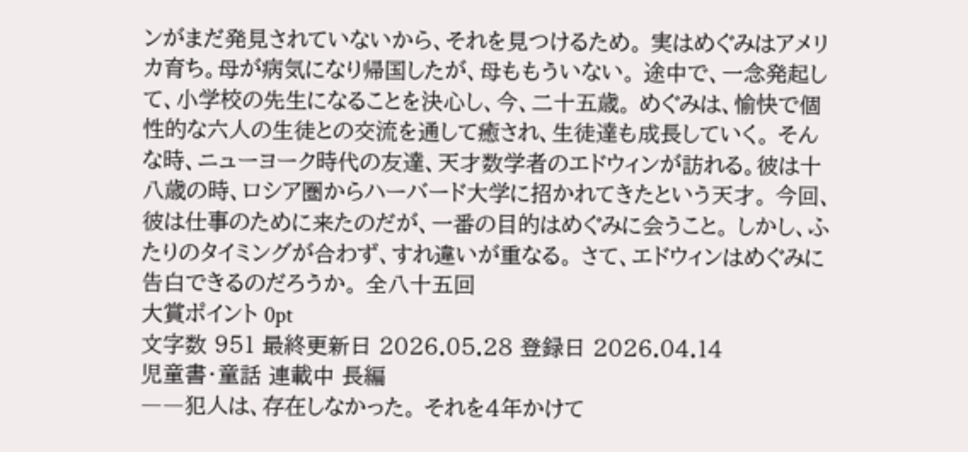ンがまだ発見されていないから、それを見つけるため。 実はめぐみはアメリカ育ち。母が病気になり帰国したが、母ももういない。 途中で、一念発起して、小学校の先生になることを決心し、今、二十五歳。 めぐみは、愉快で個性的な六人の生徒との交流を通して癒され、生徒達も成長していく。 そんな時、ニューヨーク時代の友達、天才数学者のエドウィンが訪れる。彼は十八歳の時、ロシア圏からハーバード大学に招かれてきたという天才。 今回、彼は仕事のために来たのだが、一番の目的はめぐみに会うこと。 しかし、ふたりのタイミングが合わず、すれ違いが重なる。 さて、エドウィンはめぐみに告白できるのだろうか。 全八十五回
大賞ポイント 0pt
文字数 951 最終更新日 2026.05.28 登録日 2026.04.14
児童書・童話 連載中 長編
――犯人は、存在しなかった。 それを4年かけて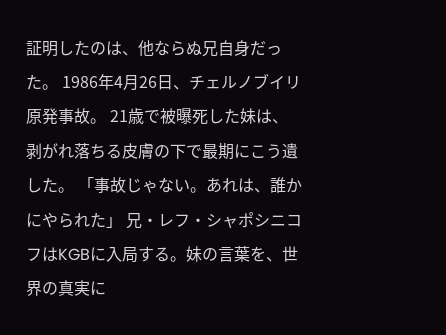証明したのは、他ならぬ兄自身だった。 1986年4月26日、チェルノブイリ原発事故。 21歳で被曝死した妹は、剥がれ落ちる皮膚の下で最期にこう遺した。 「事故じゃない。あれは、誰かにやられた」 兄・レフ・シャポシニコフはKGBに入局する。妹の言葉を、世界の真実に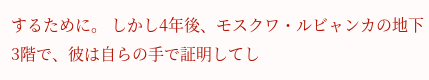するために。 しかし4年後、モスクワ・ルビャンカの地下3階で、彼は自らの手で証明してし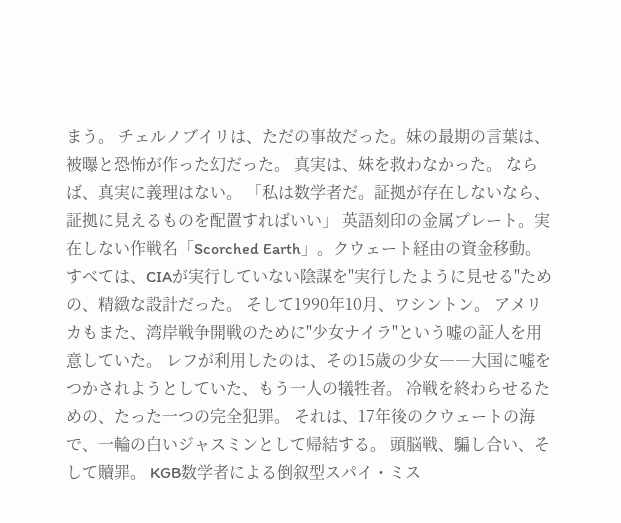まう。 チェルノブイリは、ただの事故だった。妹の最期の言葉は、被曝と恐怖が作った幻だった。 真実は、妹を救わなかった。 ならば、真実に義理はない。 「私は数学者だ。証拠が存在しないなら、証拠に見えるものを配置すればいい」 英語刻印の金属プレート。実在しない作戦名「Scorched Earth」。クウェート経由の資金移動。すべては、CIAが実行していない陰謀を"実行したように見せる"ための、精緻な設計だった。 そして1990年10月、ワシントン。 アメリカもまた、湾岸戦争開戦のために"少女ナイラ"という嘘の証人を用意していた。 レフが利用したのは、その15歳の少女――大国に嘘をつかされようとしていた、もう一人の犠牲者。 冷戦を終わらせるための、たった一つの完全犯罪。 それは、17年後のクウェートの海で、一輪の白いジャスミンとして帰結する。 頭脳戦、騙し合い、そして贖罪。 KGB数学者による倒叙型スパイ・ミス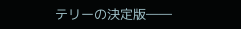テリーの決定版――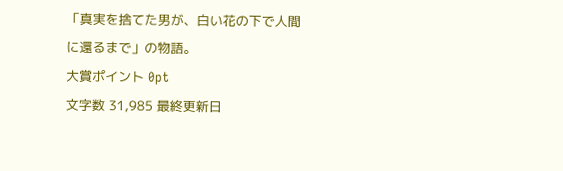「真実を捨てた男が、白い花の下で人間に還るまで」の物語。
大賞ポイント 0pt
文字数 31,985 最終更新日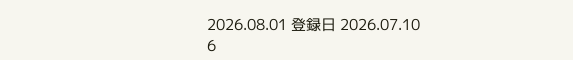2026.08.01 登録日 2026.07.10
6